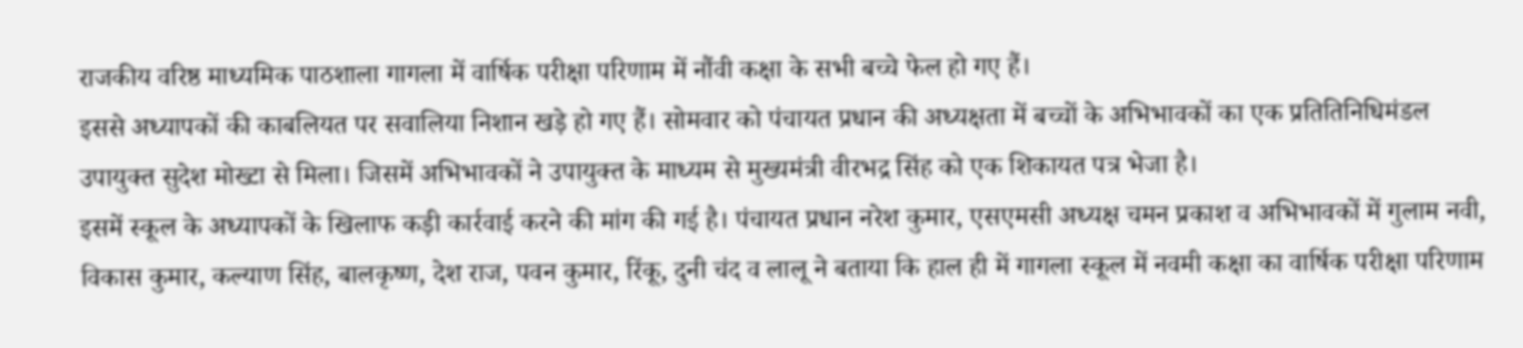राजकीय वरिष्ठ माध्यमिक पाठशाला गागला में वार्षिक परीक्षा परिणाम में नौंवी कक्षा के सभी बच्चे फेल हो गए हैं।
इससे अध्यापकों की काबलियत पर सवालिया निशान खड़े हो गए हैं। सोमवार को पंचायत प्रधान की अध्यक्षता में बच्चों के अभिभावकों का एक प्रतितिनिधिमंडल उपायुक्त सुदेश मोख्टा से मिला। जिसमें अभिभावकों ने उपायुक्त के माध्यम से मुख्यमंत्री वीरभद्र सिंह को एक शिकायत पत्र भेजा है।
इसमें स्कूल के अध्यापकों के खिलाफ कड़ी कार्रवाई करने की मांग की गई है। पंचायत प्रधान नरेश कुमार, एसएमसी अध्यक्ष चमन प्रकाश व अभिभावकों में गुलाम नवी, विकास कुमार, कल्याण सिंह, बालकृष्ण, देश राज, पवन कुमार, रिंकू, दुनी चंद व लालू ने बताया कि हाल ही में गागला स्कूल में नवमी कक्षा का वार्षिक परीक्षा परिणाम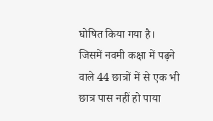घोषित किया गया है। जिसमें नवमी कक्षा में पढ़ने वाले 44 छात्रों में से एक भी छात्र पास नहीं हो पाया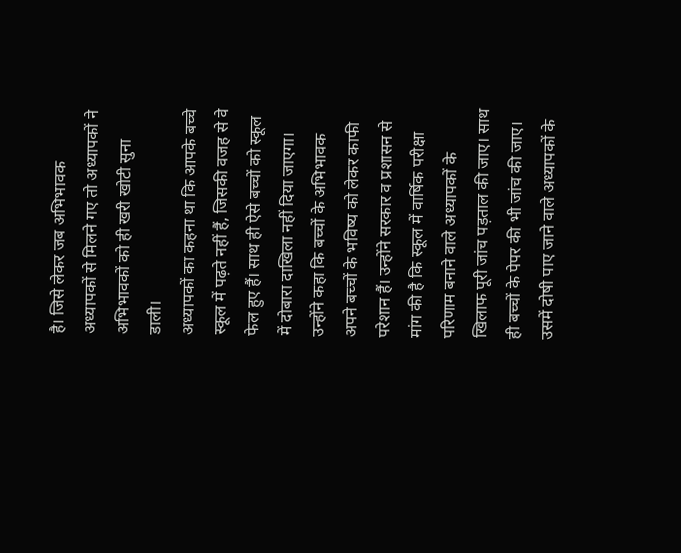है। जिसे लेकर जब अभिभावक अध्यापकों से मिलने गए तो अध्यापकों ने अभिभावकों को ही खरी खोटी सुना डाली।
अध्यापकों का कहना था कि आपके बच्चे स्कूल में पढ़ते नहीं हैं, जिसकी वजह से वे फेल हुए हैं। साथ ही ऐसे बच्चों को स्कूल में दोबारा दाखिला नहीं दिया जाएगा। उन्होंने कहा कि बच्चों के अभिभावक अपने बच्चों के भविष्य को लेकर काफी परेशान हैं। उन्होंने सरकार व प्रशासन से मांग की है कि स्कूल में वार्षिक परीक्षा परिणाम बनाने वाले अध्यापकों के खिलाफ पूरी जांच पड़ताल की जाए। साथ ही बच्चों के पेपर की भी जांच की जाए। उसमें दोषी पाए जाने वाले अध्यापकों के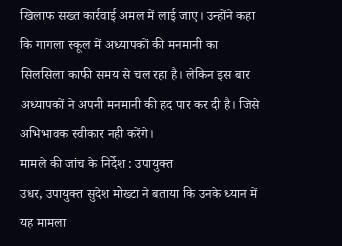खिलाफ सख्त कार्रवाई अमल में लाई जाए। उन्होंने कहा कि गागला स्कूल में अध्यापकों की मनमानी का सिलसिला काफी समय से चल रहा है। लेकिन इस बार अध्यापकों ने अपनी मनमानी की हद पार कर दी है। जिसे अभिभावक स्वीकार नही करेंगे।
मामले की जांच के निर्देश : उपायुक्त
उधर, उपायुक्त सुदेश मोख्टा ने बताया कि उनके ध्यान में यह मामला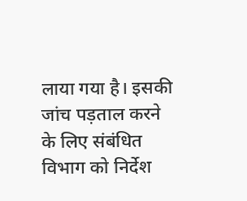लाया गया है। इसकी जांच पड़ताल करने के लिए संबंधित विभाग को निर्देश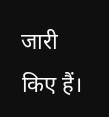जारी किए हैं।